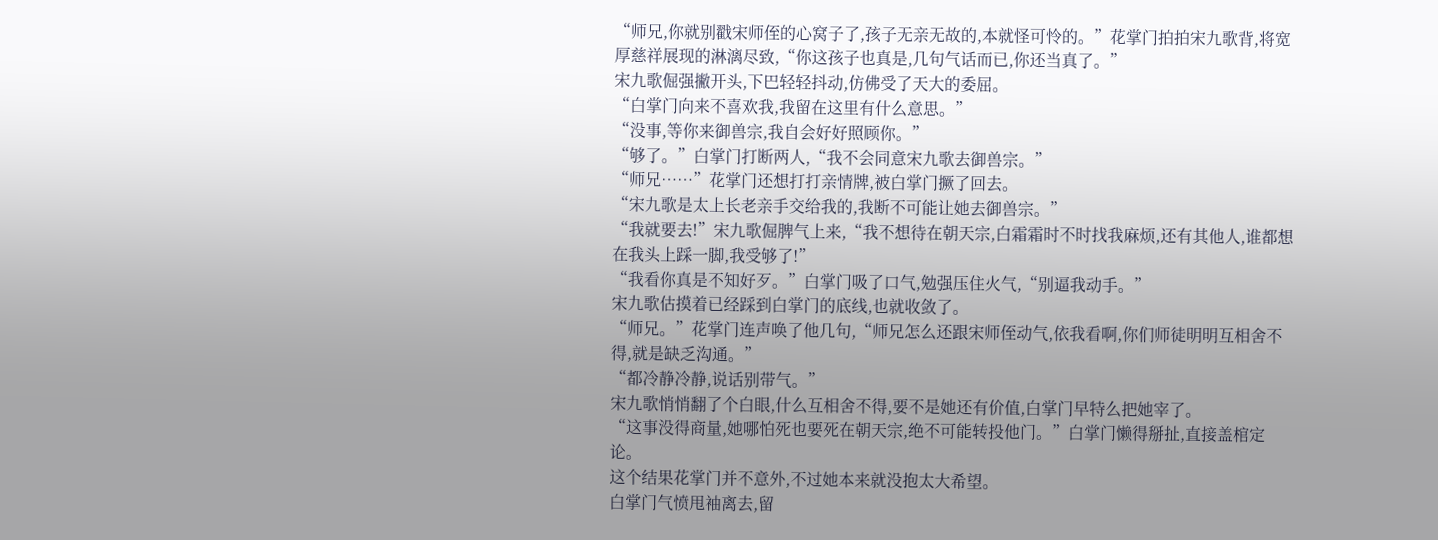“师兄,你就别戳宋师侄的心窝子了,孩子无亲无故的,本就怪可怜的。”花掌门拍拍宋九歌背,将宽厚慈祥展现的淋漓尽致,“你这孩子也真是,几句气话而已,你还当真了。”
宋九歌倔强撇开头,下巴轻轻抖动,仿佛受了天大的委屈。
“白掌门向来不喜欢我,我留在这里有什么意思。”
“没事,等你来御兽宗,我自会好好照顾你。”
“够了。”白掌门打断两人,“我不会同意宋九歌去御兽宗。”
“师兄……”花掌门还想打打亲情牌,被白掌门撅了回去。
“宋九歌是太上长老亲手交给我的,我断不可能让她去御兽宗。”
“我就要去!”宋九歌倔脾气上来,“我不想待在朝天宗,白霜霜时不时找我麻烦,还有其他人,谁都想在我头上踩一脚,我受够了!”
“我看你真是不知好歹。”白掌门吸了口气,勉强压住火气,“别逼我动手。”
宋九歌估摸着已经踩到白掌门的底线,也就收敛了。
“师兄。”花掌门连声唤了他几句,“师兄怎么还跟宋师侄动气,依我看啊,你们师徒明明互相舍不得,就是缺乏沟通。”
“都冷静冷静,说话别带气。”
宋九歌悄悄翻了个白眼,什么互相舍不得,要不是她还有价值,白掌门早特么把她宰了。
“这事没得商量,她哪怕死也要死在朝天宗,绝不可能转投他门。”白掌门懒得掰扯,直接盖棺定论。
这个结果花掌门并不意外,不过她本来就没抱太大希望。
白掌门气愤甩袖离去,留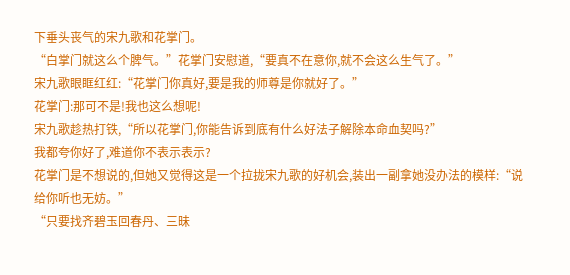下垂头丧气的宋九歌和花掌门。
“白掌门就这么个脾气。”花掌门安慰道,“要真不在意你,就不会这么生气了。”
宋九歌眼眶红红:“花掌门你真好,要是我的师尊是你就好了。”
花掌门:那可不是!我也这么想呢!
宋九歌趁热打铁,“所以花掌门,你能告诉到底有什么好法子解除本命血契吗?”
我都夸你好了,难道你不表示表示?
花掌门是不想说的,但她又觉得这是一个拉拢宋九歌的好机会,装出一副拿她没办法的模样:“说给你听也无妨。”
“只要找齐碧玉回春丹、三昧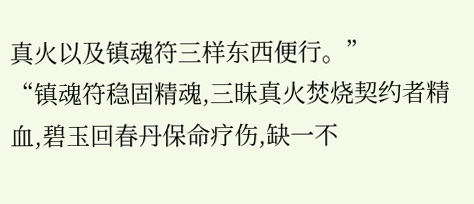真火以及镇魂符三样东西便行。”
“镇魂符稳固精魂,三昧真火焚烧契约者精血,碧玉回春丹保命疗伤,缺一不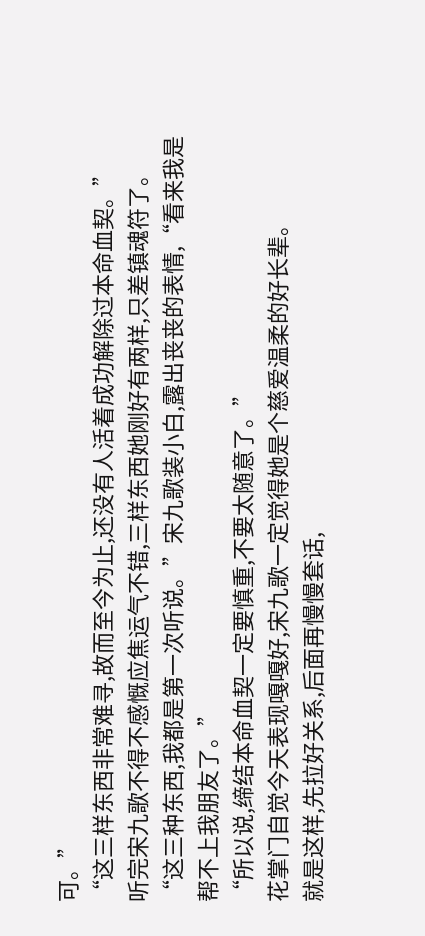可。”
“这三样东西非常难寻,故而至今为止,还没有人活着成功解除过本命血契。”
听完宋九歌不得不感慨应焦运气不错,三样东西她刚好有两样,只差镇魂符了。
“这三种东西,我都是第一次听说。”宋九歌装小白,露出丧丧的表情,“看来我是帮不上我朋友了。”
“所以说,缔结本命血契一定要慎重,不要太随意了。”
花掌门自觉今天表现嘎嘎好,宋九歌一定觉得她是个慈爱温柔的好长辈。
就是这样,先拉好关系,后面再慢慢套话,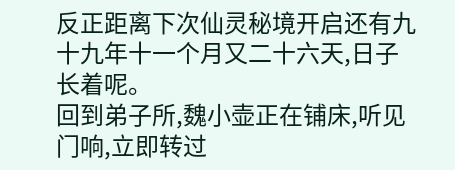反正距离下次仙灵秘境开启还有九十九年十一个月又二十六天,日子长着呢。
回到弟子所,魏小壶正在铺床,听见门响,立即转过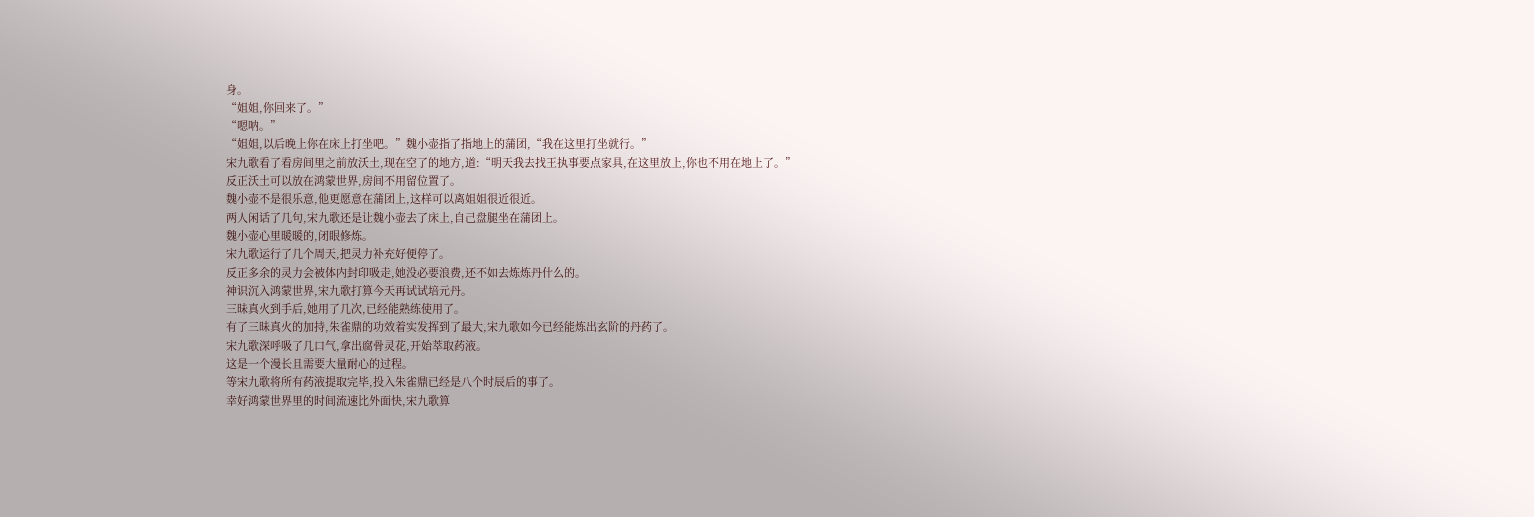身。
“姐姐,你回来了。”
“嗯呐。”
“姐姐,以后晚上你在床上打坐吧。”魏小壶指了指地上的蒲团,“我在这里打坐就行。”
宋九歌看了看房间里之前放沃土,现在空了的地方,道:“明天我去找王执事要点家具,在这里放上,你也不用在地上了。”
反正沃土可以放在鸿蒙世界,房间不用留位置了。
魏小壶不是很乐意,他更愿意在蒲团上,这样可以离姐姐很近很近。
两人闲话了几句,宋九歌还是让魏小壶去了床上,自己盘腿坐在蒲团上。
魏小壶心里暖暖的,闭眼修炼。
宋九歌运行了几个周天,把灵力补充好便停了。
反正多余的灵力会被体内封印吸走,她没必要浪费,还不如去炼炼丹什么的。
神识沉入鸿蒙世界,宋九歌打算今天再试试培元丹。
三昧真火到手后,她用了几次,已经能熟练使用了。
有了三昧真火的加持,朱雀鼎的功效着实发挥到了最大,宋九歌如今已经能炼出玄阶的丹药了。
宋九歌深呼吸了几口气,拿出腐骨灵花,开始萃取药液。
这是一个漫长且需要大量耐心的过程。
等宋九歌将所有药液提取完毕,投入朱雀鼎已经是八个时辰后的事了。
幸好鸿蒙世界里的时间流速比外面快,宋九歌算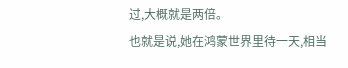过,大概就是两倍。
也就是说,她在鸿蒙世界里待一天,相当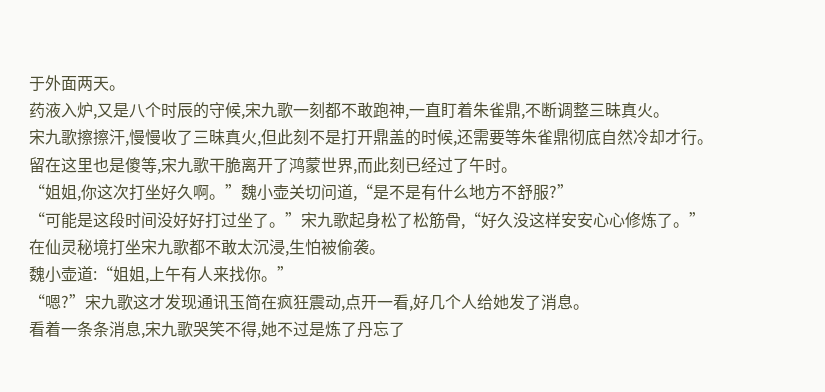于外面两天。
药液入炉,又是八个时辰的守候,宋九歌一刻都不敢跑神,一直盯着朱雀鼎,不断调整三昧真火。
宋九歌擦擦汗,慢慢收了三昧真火,但此刻不是打开鼎盖的时候,还需要等朱雀鼎彻底自然冷却才行。
留在这里也是傻等,宋九歌干脆离开了鸿蒙世界,而此刻已经过了午时。
“姐姐,你这次打坐好久啊。”魏小壶关切问道,“是不是有什么地方不舒服?”
“可能是这段时间没好好打过坐了。”宋九歌起身松了松筋骨,“好久没这样安安心心修炼了。”
在仙灵秘境打坐宋九歌都不敢太沉浸,生怕被偷袭。
魏小壶道:“姐姐,上午有人来找你。”
“嗯?”宋九歌这才发现通讯玉简在疯狂震动,点开一看,好几个人给她发了消息。
看着一条条消息,宋九歌哭笑不得,她不过是炼了丹忘了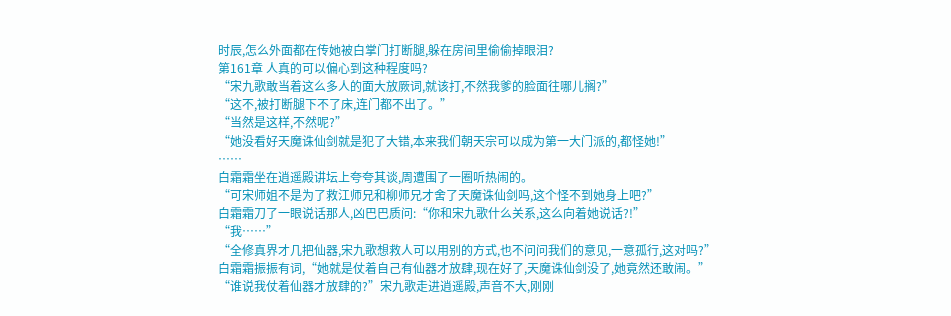时辰,怎么外面都在传她被白掌门打断腿,躲在房间里偷偷掉眼泪?
第161章 人真的可以偏心到这种程度吗?
“宋九歌敢当着这么多人的面大放厥词,就该打,不然我爹的脸面往哪儿搁?”
“这不,被打断腿下不了床,连门都不出了。”
“当然是这样,不然呢?”
“她没看好天魔诛仙剑就是犯了大错,本来我们朝天宗可以成为第一大门派的,都怪她!”
……
白霜霜坐在逍遥殿讲坛上夸夸其谈,周遭围了一圈听热闹的。
“可宋师姐不是为了救江师兄和柳师兄才舍了天魔诛仙剑吗,这个怪不到她身上吧?”
白霜霜刀了一眼说话那人,凶巴巴质问:“你和宋九歌什么关系,这么向着她说话?!”
“我……”
“全修真界才几把仙器,宋九歌想救人可以用别的方式,也不问问我们的意见,一意孤行,这对吗?”
白霜霜振振有词,“她就是仗着自己有仙器才放肆,现在好了,天魔诛仙剑没了,她竟然还敢闹。”
“谁说我仗着仙器才放肆的?”宋九歌走进逍遥殿,声音不大,刚刚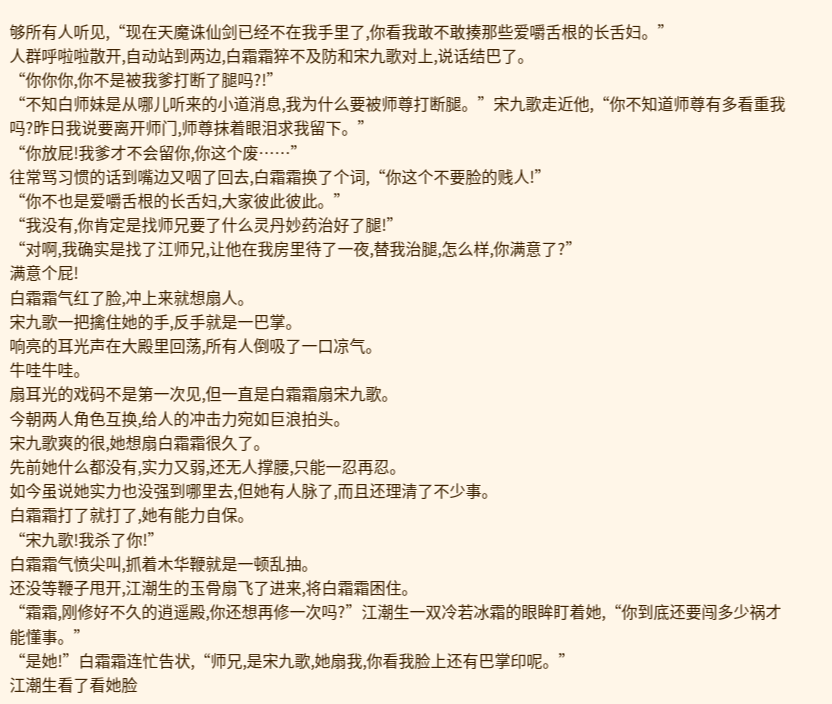够所有人听见,“现在天魔诛仙剑已经不在我手里了,你看我敢不敢揍那些爱嚼舌根的长舌妇。”
人群呼啦啦散开,自动站到两边,白霜霜猝不及防和宋九歌对上,说话结巴了。
“你你你,你不是被我爹打断了腿吗?!”
“不知白师妹是从哪儿听来的小道消息,我为什么要被师尊打断腿。”宋九歌走近他,“你不知道师尊有多看重我吗?昨日我说要离开师门,师尊抹着眼泪求我留下。”
“你放屁!我爹才不会留你,你这个废……”
往常骂习惯的话到嘴边又咽了回去,白霜霜换了个词,“你这个不要脸的贱人!”
“你不也是爱嚼舌根的长舌妇,大家彼此彼此。”
“我没有,你肯定是找师兄要了什么灵丹妙药治好了腿!”
“对啊,我确实是找了江师兄,让他在我房里待了一夜,替我治腿,怎么样,你满意了?”
满意个屁!
白霜霜气红了脸,冲上来就想扇人。
宋九歌一把擒住她的手,反手就是一巴掌。
响亮的耳光声在大殿里回荡,所有人倒吸了一口凉气。
牛哇牛哇。
扇耳光的戏码不是第一次见,但一直是白霜霜扇宋九歌。
今朝两人角色互换,给人的冲击力宛如巨浪拍头。
宋九歌爽的很,她想扇白霜霜很久了。
先前她什么都没有,实力又弱,还无人撑腰,只能一忍再忍。
如今虽说她实力也没强到哪里去,但她有人脉了,而且还理清了不少事。
白霜霜打了就打了,她有能力自保。
“宋九歌!我杀了你!”
白霜霜气愤尖叫,抓着木华鞭就是一顿乱抽。
还没等鞭子甩开,江潮生的玉骨扇飞了进来,将白霜霜困住。
“霜霜,刚修好不久的逍遥殿,你还想再修一次吗?”江潮生一双冷若冰霜的眼眸盯着她,“你到底还要闯多少祸才能懂事。”
“是她!”白霜霜连忙告状,“师兄,是宋九歌,她扇我,你看我脸上还有巴掌印呢。”
江潮生看了看她脸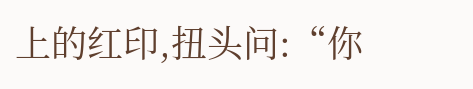上的红印,扭头问:“你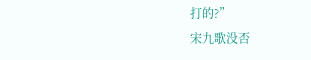打的?”
宋九歌没否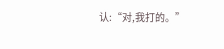认:“对,我打的。”